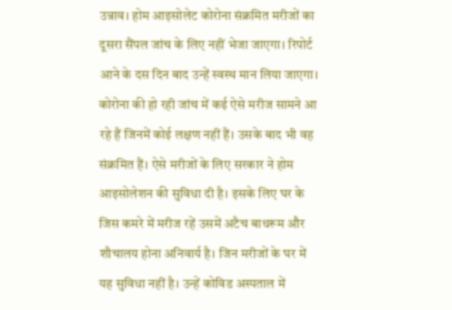उन्नाव। होम आइसोलेट कोरोना संक्रमित मरीजों का दूसरा सैंपल जांच के लिए नहीं भेजा जाएगा। रिपोर्ट आने के दस दिन बाद उन्हें स्वस्थ मान लिया जाएगा।
कोरोना की हो रही जांच में कई ऐसे मरीज सामने आ रहे हैं जिनमें कोई लक्षण नहीं हैं। उसके बाद भी वह संक्रमित हैं। ऐसे मरीजों के लिए सरकार ने होम आइसोलेशन की सुविधा दी है। इसके लिए घर के जिस कमरे में मरीज रहें उसमें अटैच बाथरूम और शौचालय होना अनिवार्य है। जिन मरीजों के घर में यह सुविधा नहीं है। उन्हें कोविड अस्पताल में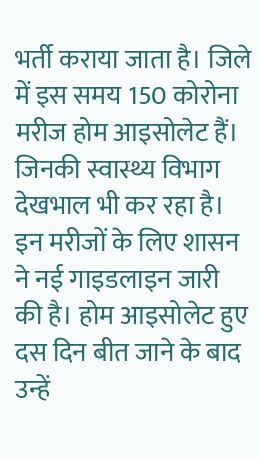भर्ती कराया जाता है। जिले में इस समय 150 कोरोना मरीज होम आइसोलेट हैं। जिनकी स्वास्थ्य विभाग देखभाल भी कर रहा है। इन मरीजों के लिए शासन ने नई गाइडलाइन जारी की है। होम आइसोलेट हुए दस दिन बीत जाने के बाद उन्हें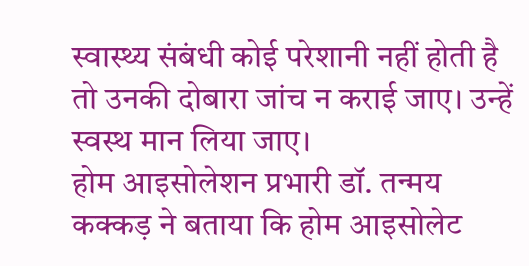स्वास्थ्य संबंधी कोई परेशानी नहीं होती है तो उनकी दोबारा जांच न कराई जाए। उन्हें स्वस्थ मान लिया जाए।
होम आइसोलेशन प्रभारी डॉ. तन्मय कक्कड़ ने बताया कि होम आइसोलेट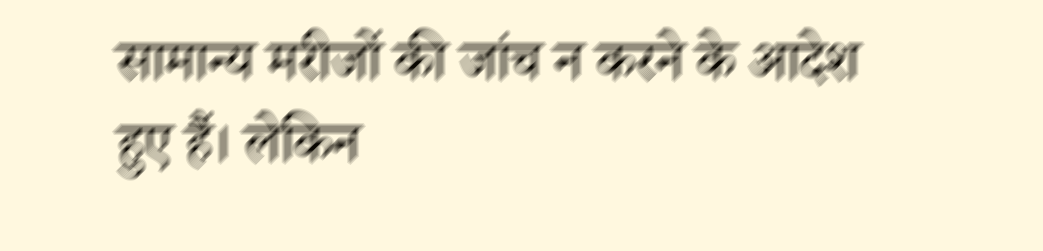सामान्य मरीजों की जांच न करने के आदेश हुए हैं। लेकिन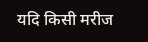यदि किसी मरीज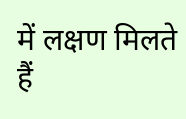में लक्षण मिलते हैं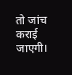तो जांच कराई जाएगी।